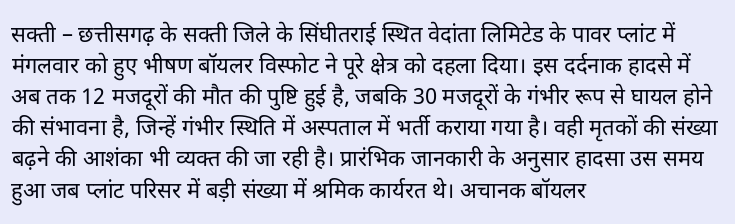सक्ती – छत्तीसगढ़ के सक्ती जिले के सिंघीतराई स्थित वेदांता लिमिटेड के पावर प्लांट में मंगलवार को हुए भीषण बॉयलर विस्फोट ने पूरे क्षेत्र को दहला दिया। इस दर्दनाक हादसे में अब तक 12 मजदूरों की मौत की पुष्टि हुई है, जबकि 30 मजदूरों के गंभीर रूप से घायल होने की संभावना है, जिन्हें गंभीर स्थिति में अस्पताल में भर्ती कराया गया है। वही मृतकों की संख्या बढ़ने की आशंका भी व्यक्त की जा रही है। प्रारंभिक जानकारी के अनुसार हादसा उस समय हुआ जब प्लांट परिसर में बड़ी संख्या में श्रमिक कार्यरत थे। अचानक बॉयलर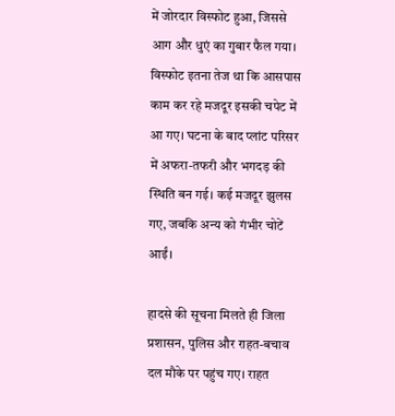में जोरदार विस्फोट हुआ, जिससे आग और धुएं का गुबार फैल गया। विस्फोट इतना तेज था कि आसपास काम कर रहे मजदूर इसकी चपेट में आ गए। घटना के बाद प्लांट परिसर में अफरा-तफरी और भगदड़ की स्थिति बन गई। कई मजदूर झुलस गए, जबकि अन्य को गंभीर चोटें आईं।

हादसे की सूचना मिलते ही जिला प्रशासन, पुलिस और राहत-बचाव दल मौके पर पहुंच गए। राहत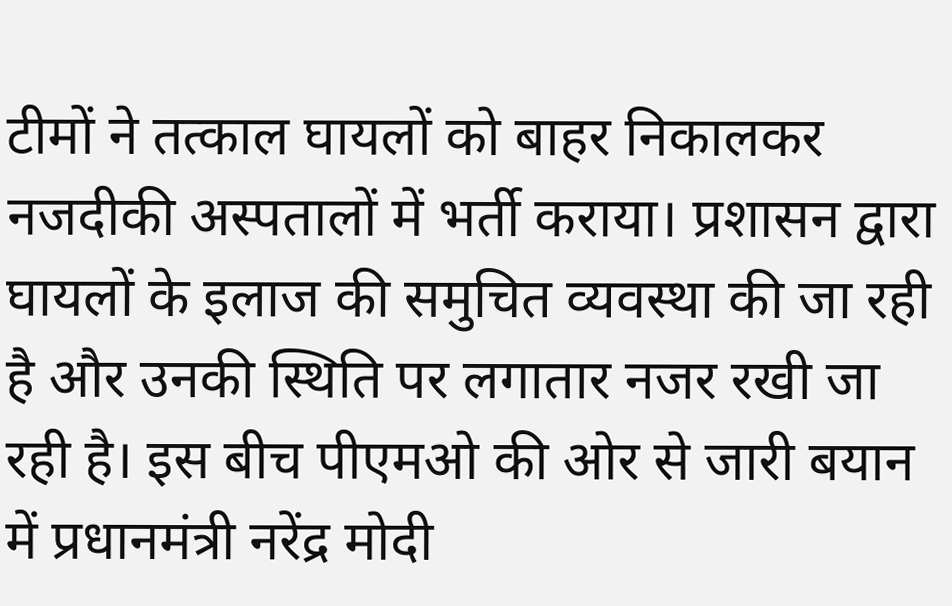टीमों ने तत्काल घायलों को बाहर निकालकर नजदीकी अस्पतालों में भर्ती कराया। प्रशासन द्वारा घायलों के इलाज की समुचित व्यवस्था की जा रही है और उनकी स्थिति पर लगातार नजर रखी जा रही है। इस बीच पीएमओ की ओर से जारी बयान में प्रधानमंत्री नरेंद्र मोदी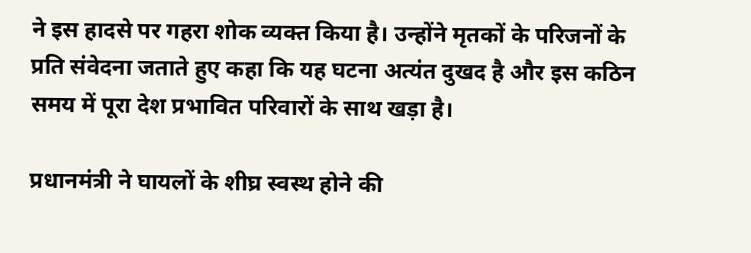ने इस हादसे पर गहरा शोक व्यक्त किया है। उन्होंने मृतकों के परिजनों के प्रति संवेदना जताते हुए कहा कि यह घटना अत्यंत दुखद है और इस कठिन समय में पूरा देश प्रभावित परिवारों के साथ खड़ा है।

प्रधानमंत्री ने घायलों के शीघ्र स्वस्थ होने की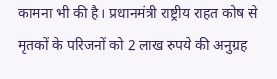कामना भी की है। प्रधानमंत्री राष्ट्रीय राहत कोष से मृतकों के परिजनों को 2 लाख रुपये की अनुग्रह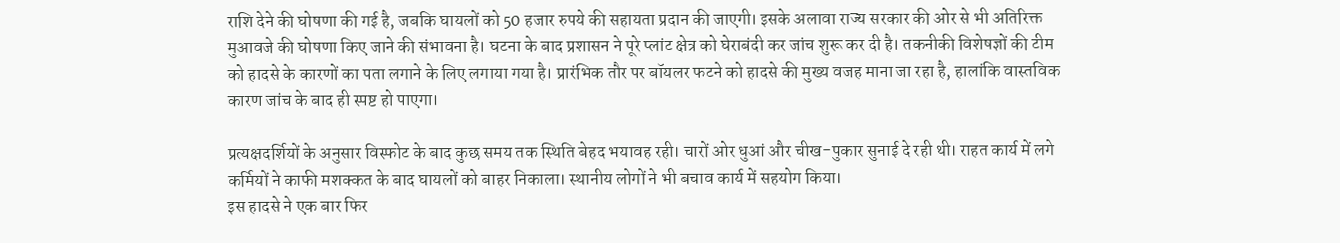राशि देने की घोषणा की गई है, जबकि घायलों को 50 हजार रुपये की सहायता प्रदान की जाएगी। इसके अलावा राज्य सरकार की ओर से भी अतिरिक्त मुआवजे की घोषणा किए जाने की संभावना है। घटना के बाद प्रशासन ने पूरे प्लांट क्षेत्र को घेराबंदी कर जांच शुरू कर दी है। तकनीकी विशेषज्ञों की टीम को हादसे के कारणों का पता लगाने के लिए लगाया गया है। प्रारंभिक तौर पर बॉयलर फटने को हादसे की मुख्य वजह माना जा रहा है, हालांकि वास्तविक कारण जांच के बाद ही स्पष्ट हो पाएगा।

प्रत्यक्षदर्शियों के अनुसार विस्फोट के बाद कुछ समय तक स्थिति बेहद भयावह रही। चारों ओर धुआं और चीख-पुकार सुनाई दे रही थी। राहत कार्य में लगे कर्मियों ने काफी मशक्कत के बाद घायलों को बाहर निकाला। स्थानीय लोगों ने भी बचाव कार्य में सहयोग किया।
इस हादसे ने एक बार फिर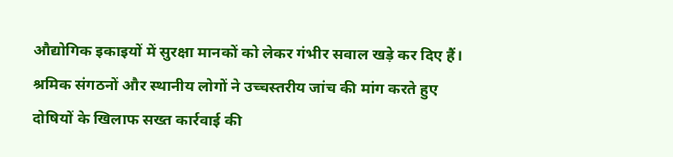औद्योगिक इकाइयों में सुरक्षा मानकों को लेकर गंभीर सवाल खड़े कर दिए हैं। श्रमिक संगठनों और स्थानीय लोगों ने उच्चस्तरीय जांच की मांग करते हुए दोषियों के खिलाफ सख्त कार्रवाई की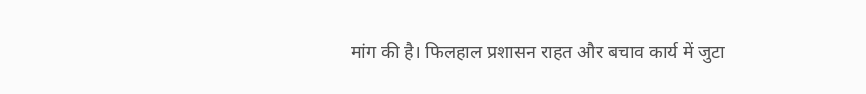मांग की है। फिलहाल प्रशासन राहत और बचाव कार्य में जुटा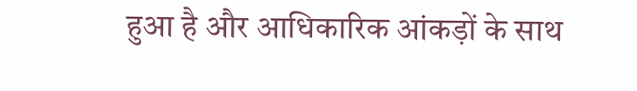हुआ है और आधिकारिक आंकड़ों के साथ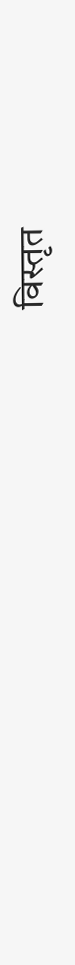विस्तृत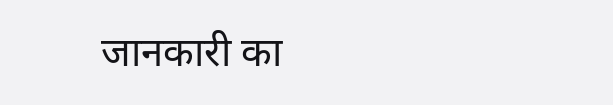जानकारी का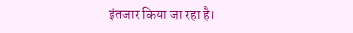इंतजार किया जा रहा है।